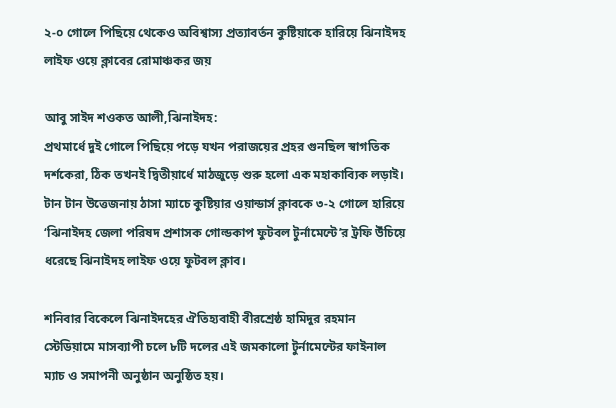২-০ গোলে পিছিয়ে থেকেও অবিশ্বাস্য প্রত্যাবর্তন কুষ্টিয়াকে হারিয়ে ঝিনাইদহ লাইফ ওয়ে ক্লাবের রোমাঞ্চকর জয়

আবু সাইদ শওকত আলী,ঝিনাইদহ:
প্রথমার্ধে দুই গোলে পিছিয়ে পড়ে যখন পরাজয়ের প্রহর গুনছিল স্বাগতিক দর্শকেরা, ঠিক তখনই দ্বিতীয়ার্ধে মাঠজুড়ে শুরু হলো এক মহাকাব্যিক লড়াই। টান টান উত্তেজনায় ঠাসা ম্যাচে কুষ্টিয়ার ওয়ান্ডার্স ক্লাবকে ৩-২ গোলে হারিয়ে ‘ঝিনাইদহ জেলা পরিষদ প্রশাসক গোল্ডকাপ ফুটবল টুর্নামেন্টে’র ট্রফি উঁচিয়ে ধরেছে ঝিনাইদহ লাইফ ওয়ে ফুটবল ক্লাব।

শনিবার বিকেলে ঝিনাইদহের ঐতিহ্যবাহী বীরশ্রেষ্ঠ হামিদুর রহমান স্টেডিয়ামে মাসব্যাপী চলে ৮টি দলের এই জমকালো টুর্নামেন্টের ফাইনাল ম্যাচ ও সমাপনী অনুষ্ঠান অনুষ্ঠিত হয়।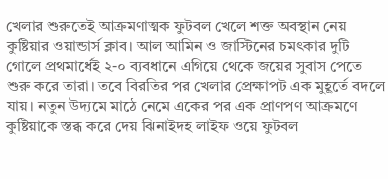খেলার শুরুতেই আক্রমণাত্মক ফুটবল খেলে শক্ত অবস্থান নেয় কুষ্টিয়ার ওয়ান্ডার্স ক্লাব। আল আমিন ও জাস্টিনের চমৎকার দুটি গোলে প্রথমার্ধেই ২-০ ব্যবধানে এগিয়ে থেকে জয়ের সুবাস পেতে শুরু করে তারা। তবে বিরতির পর খেলার প্রেক্ষাপট এক মুহূর্তে বদলে যায়। নতুন উদ্যমে মাঠে নেমে একের পর এক প্রাণপণ আক্রমণে কুষ্টিয়াকে স্তব্ধ করে দেয় ঝিনাইদহ লাইফ ওয়ে ফুটবল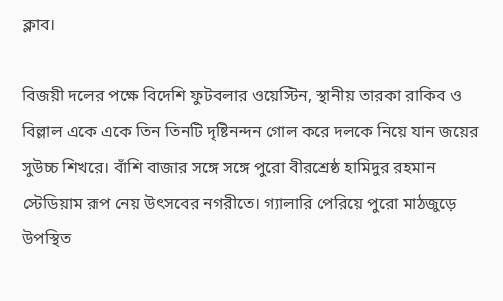ক্লাব।

বিজয়ী দলের পক্ষে বিদেশি ফুটবলার ওয়েস্টিন, স্থানীয় তারকা রাকিব ও বিল্লাল একে একে তিন তিনটি দৃষ্টিনন্দন গোল করে দলকে নিয়ে যান জয়ের সুউচ্চ শিখরে। বাঁশি বাজার সঙ্গে সঙ্গে পুরো বীরশ্রেষ্ঠ হামিদুর রহমান স্টেডিয়াম রূপ নেয় উৎসবের নগরীতে। গ্যালারি পেরিয়ে পুরো মাঠজুড়ে উপস্থিত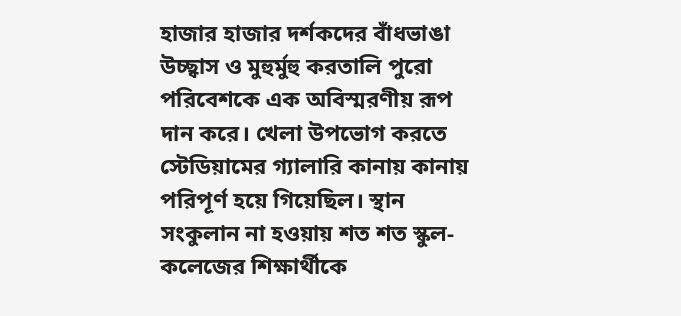হাজার হাজার দর্শকদের বাঁধভাঙা উচ্ছ্বাস ও মুহুর্মুহু করতালি পুরো পরিবেশকে এক অবিস্মরণীয় রূপ দান করে। খেলা উপভোগ করতে স্টেডিয়ামের গ্যালারি কানায় কানায় পরিপূর্ণ হয়ে গিয়েছিল। স্থান সংকুলান না হওয়ায় শত শত স্কুল-কলেজের শিক্ষার্থীকে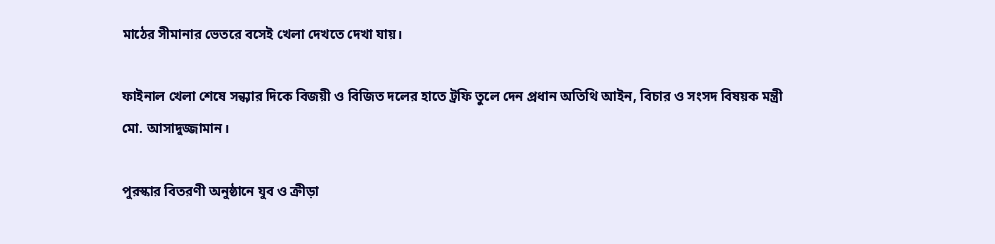মাঠের সীমানার ভেতরে বসেই খেলা দেখতে দেখা যায়।

ফাইনাল খেলা শেষে সন্ধ্যার দিকে বিজয়ী ও বিজিত দলের হাতে ট্রফি তুলে দেন প্রধান অতিথি আইন, বিচার ও সংসদ বিষয়ক মন্ত্রী মো. আসাদুজ্জামান।

পুরস্কার বিতরণী অনুষ্ঠানে যুব ও ক্রীড়া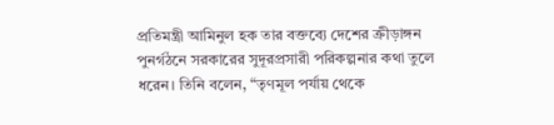প্রতিমন্ত্রী আমিনুল হক তার বক্তব্যে দেশের ক্রীড়াঙ্গন পুনর্গঠনে সরকারের সুদূরপ্রসারী পরিকল্পনার কথা তুলে ধরেন। তিনি বলেন, “তৃণমূল পর্যায় থেকে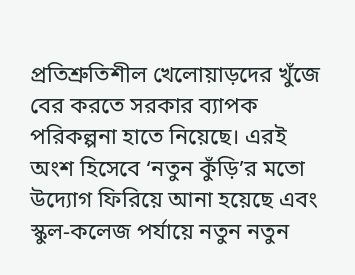প্রতিশ্রুতিশীল খেলোয়াড়দের খুঁজে বের করতে সরকার ব্যাপক পরিকল্পনা হাতে নিয়েছে। এরই অংশ হিসেবে ‘নতুন কুঁড়ি’র মতো উদ্যোগ ফিরিয়ে আনা হয়েছে এবং স্কুল-কলেজ পর্যায়ে নতুন নতুন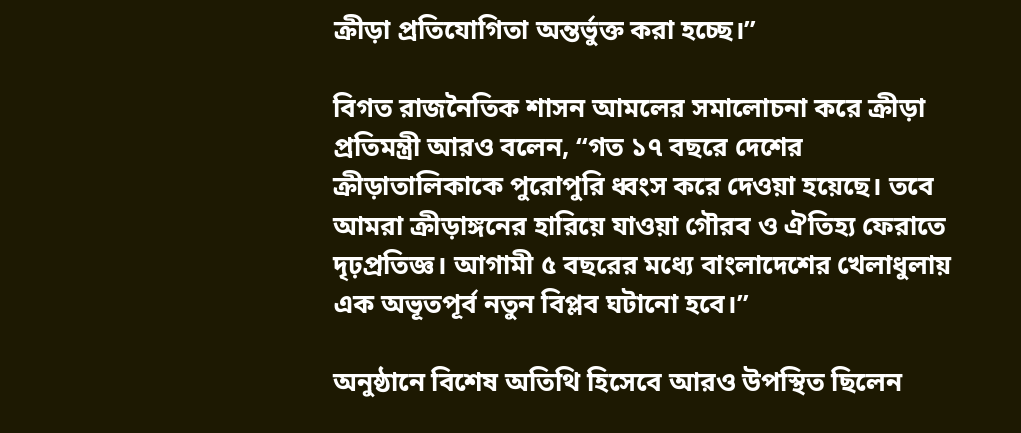ক্রীড়া প্রতিযোগিতা অন্তর্ভুক্ত করা হচ্ছে।”

বিগত রাজনৈতিক শাসন আমলের সমালোচনা করে ক্রীড়া প্রতিমন্ত্রী আরও বলেন, “গত ১৭ বছরে দেশের ক্রীড়াতালিকাকে পুরোপুরি ধ্বংস করে দেওয়া হয়েছে। তবে আমরা ক্রীড়াঙ্গনের হারিয়ে যাওয়া গৌরব ও ঐতিহ্য ফেরাতে দৃঢ়প্রতিজ্ঞ। আগামী ৫ বছরের মধ্যে বাংলাদেশের খেলাধুলায় এক অভূতপূর্ব নতুন বিপ্লব ঘটানো হবে।”

অনুষ্ঠানে বিশেষ অতিথি হিসেবে আরও উপস্থিত ছিলেন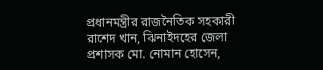প্রধানমন্ত্রীর রাজনৈতিক সহকারী রাশেদ খান, ঝিনাইদহের জেলা প্রশাসক মো. নোমান হোসেন,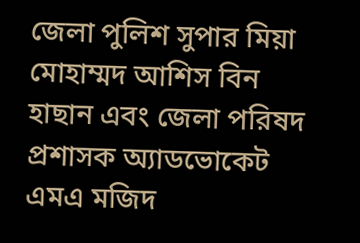জেলা পুলিশ সুপার মিয়া মোহাম্মদ আশিস বিন হাছান এবং জেলা পরিষদ প্রশাসক অ্যাডভোকেট এমএ মজিদ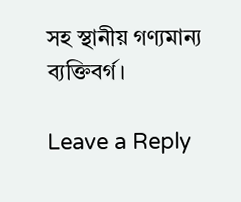সহ স্থানীয় গণ্যমান্য ব্যক্তিবর্গ।

Leave a Reply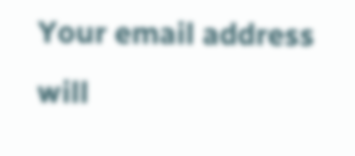Your email address will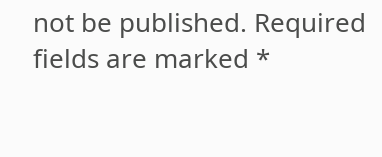not be published. Required fields are marked *